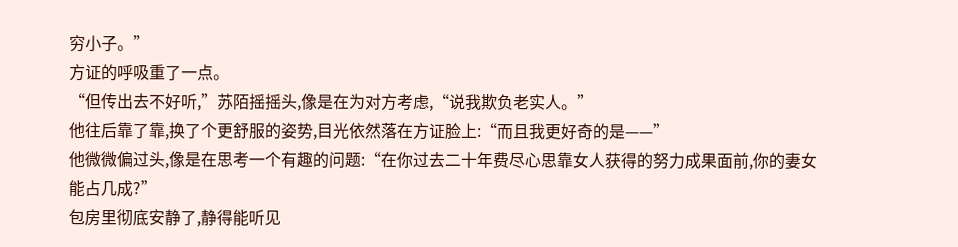穷小子。”
方证的呼吸重了一点。
“但传出去不好听,”苏陌摇摇头,像是在为对方考虑,“说我欺负老实人。”
他往后靠了靠,换了个更舒服的姿势,目光依然落在方证脸上:“而且我更好奇的是——”
他微微偏过头,像是在思考一个有趣的问题:“在你过去二十年费尽心思靠女人获得的努力成果面前,你的妻女能占几成?”
包房里彻底安静了,静得能听见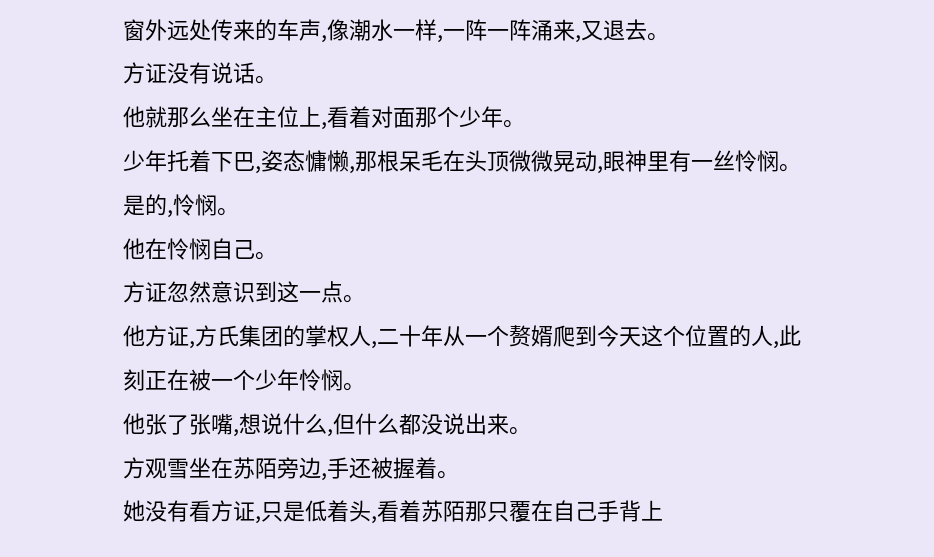窗外远处传来的车声,像潮水一样,一阵一阵涌来,又退去。
方证没有说话。
他就那么坐在主位上,看着对面那个少年。
少年托着下巴,姿态慵懒,那根呆毛在头顶微微晃动,眼神里有一丝怜悯。
是的,怜悯。
他在怜悯自己。
方证忽然意识到这一点。
他方证,方氏集团的掌权人,二十年从一个赘婿爬到今天这个位置的人,此刻正在被一个少年怜悯。
他张了张嘴,想说什么,但什么都没说出来。
方观雪坐在苏陌旁边,手还被握着。
她没有看方证,只是低着头,看着苏陌那只覆在自己手背上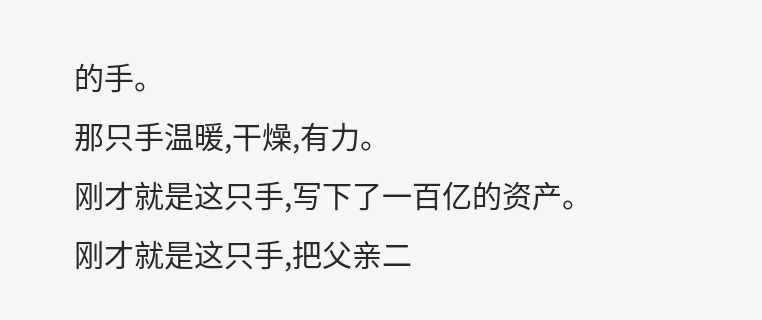的手。
那只手温暖,干燥,有力。
刚才就是这只手,写下了一百亿的资产。
刚才就是这只手,把父亲二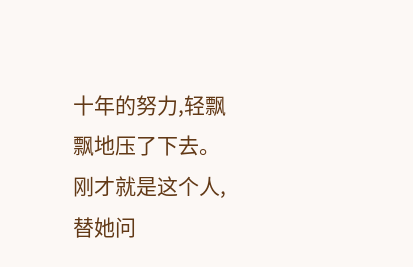十年的努力,轻飘飘地压了下去。
刚才就是这个人,替她问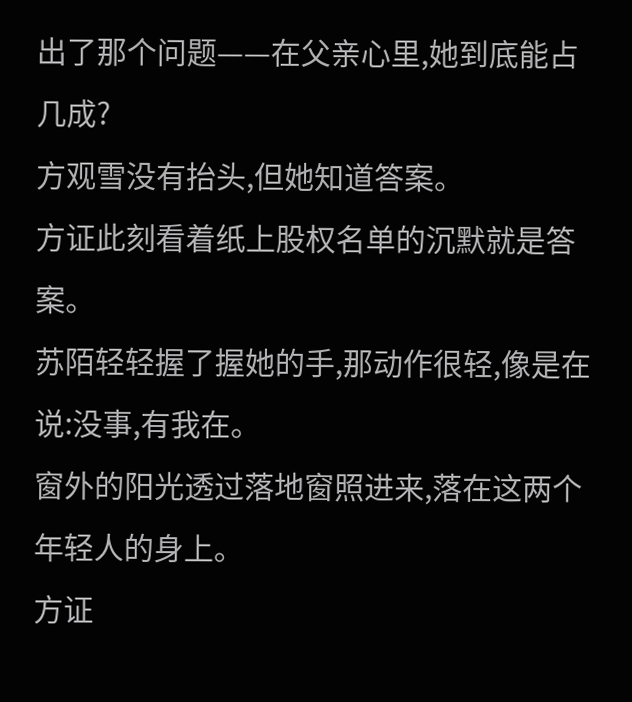出了那个问题——在父亲心里,她到底能占几成?
方观雪没有抬头,但她知道答案。
方证此刻看着纸上股权名单的沉默就是答案。
苏陌轻轻握了握她的手,那动作很轻,像是在说:没事,有我在。
窗外的阳光透过落地窗照进来,落在这两个年轻人的身上。
方证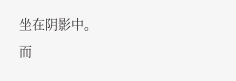坐在阴影中。
而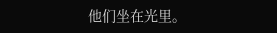他们坐在光里。